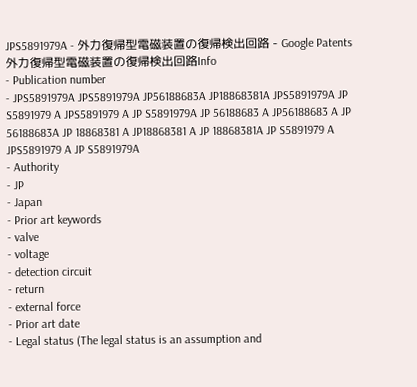JPS5891979A - 外力復帰型電磁装置の復帰検出回路 - Google Patents
外力復帰型電磁装置の復帰検出回路Info
- Publication number
- JPS5891979A JPS5891979A JP56188683A JP18868381A JPS5891979A JP S5891979 A JPS5891979 A JP S5891979A JP 56188683 A JP56188683 A JP 56188683A JP 18868381 A JP18868381 A JP 18868381A JP S5891979 A JPS5891979 A JP S5891979A
- Authority
- JP
- Japan
- Prior art keywords
- valve
- voltage
- detection circuit
- return
- external force
- Prior art date
- Legal status (The legal status is an assumption and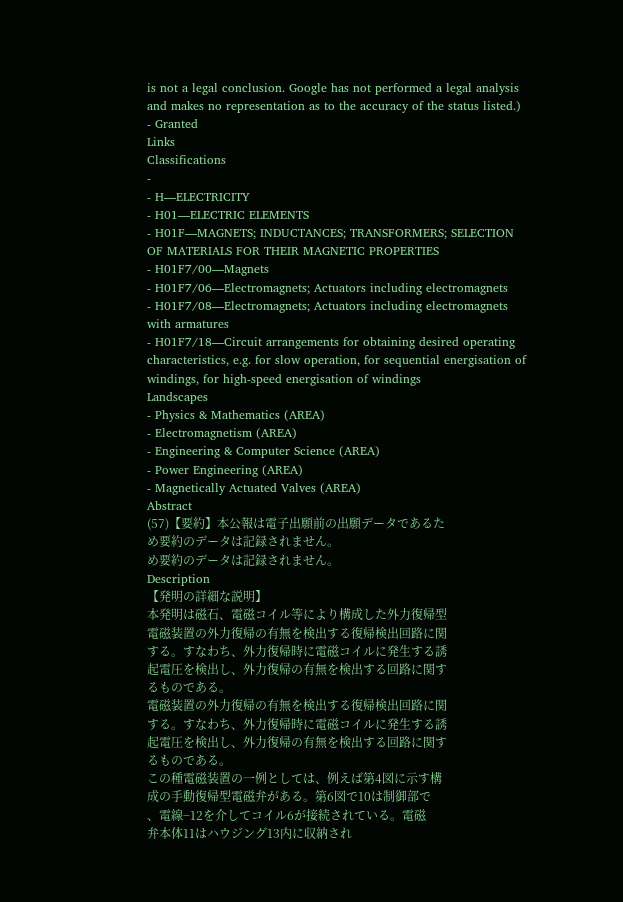is not a legal conclusion. Google has not performed a legal analysis and makes no representation as to the accuracy of the status listed.)
- Granted
Links
Classifications
-
- H—ELECTRICITY
- H01—ELECTRIC ELEMENTS
- H01F—MAGNETS; INDUCTANCES; TRANSFORMERS; SELECTION OF MATERIALS FOR THEIR MAGNETIC PROPERTIES
- H01F7/00—Magnets
- H01F7/06—Electromagnets; Actuators including electromagnets
- H01F7/08—Electromagnets; Actuators including electromagnets with armatures
- H01F7/18—Circuit arrangements for obtaining desired operating characteristics, e.g. for slow operation, for sequential energisation of windings, for high-speed energisation of windings
Landscapes
- Physics & Mathematics (AREA)
- Electromagnetism (AREA)
- Engineering & Computer Science (AREA)
- Power Engineering (AREA)
- Magnetically Actuated Valves (AREA)
Abstract
(57)【要約】本公報は電子出願前の出願データであるた
め要約のデータは記録されません。
め要約のデータは記録されません。
Description
【発明の詳細な説明】
本発明は磁石、電磁コイル等により構成した外力復帰型
電磁装置の外力復帰の有無を検出する復帰検出回路に関
する。すなわち、外力復帰時に電磁コイルに発生する誘
起電圧を検出し、外力復帰の有無を検出する回路に関す
るものである。
電磁装置の外力復帰の有無を検出する復帰検出回路に関
する。すなわち、外力復帰時に電磁コイルに発生する誘
起電圧を検出し、外力復帰の有無を検出する回路に関す
るものである。
この種電磁装置の一例としては、例えば第4図に示す構
成の手動復帰型電磁弁がある。第6図で10は制御部で
、電線−12を介してコイル6が接続されている。電磁
弁本体11はハウジング13内に収納され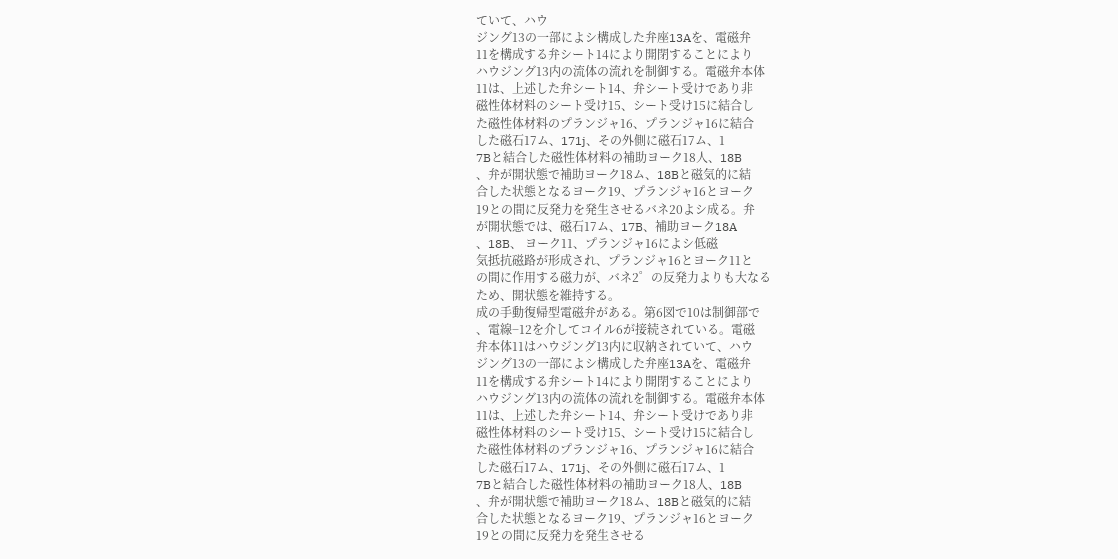ていて、ハウ
ジング13の一部によシ構成した弁座13Aを、電磁弁
11を構成する弁シート14により開閉することにより
ハウジング13内の流体の流れを制御する。電磁弁本体
11は、上述した弁シート14、弁シート受けであり非
磁性体材料のシート受け15、シート受け15に結合し
た磁性体材料のプランジャ16、プランジャ16に結合
した磁石17ム、171j、その外側に磁石17ム、1
7Bと結合した磁性体材料の補助ヨーク18人、18B
、弁が開状態で補助ヨーク18ム、18Bと磁気的に結
合した状態となるヨーク19、プランジャ16とヨーク
19との間に反発力を発生させるバネ20よシ成る。弁
が開状態では、磁石17ム、17B、補助ヨーク18A
、18B、 ヨーク11、プランジャ16によシ低磁
気抵抗磁路が形成され、プランジャ16とヨーク11と
の間に作用する磁力が、バネ2゜の反発力よりも大なる
ため、開状態を維持する。
成の手動復帰型電磁弁がある。第6図で10は制御部で
、電線−12を介してコイル6が接続されている。電磁
弁本体11はハウジング13内に収納されていて、ハウ
ジング13の一部によシ構成した弁座13Aを、電磁弁
11を構成する弁シート14により開閉することにより
ハウジング13内の流体の流れを制御する。電磁弁本体
11は、上述した弁シート14、弁シート受けであり非
磁性体材料のシート受け15、シート受け15に結合し
た磁性体材料のプランジャ16、プランジャ16に結合
した磁石17ム、171j、その外側に磁石17ム、1
7Bと結合した磁性体材料の補助ヨーク18人、18B
、弁が開状態で補助ヨーク18ム、18Bと磁気的に結
合した状態となるヨーク19、プランジャ16とヨーク
19との間に反発力を発生させる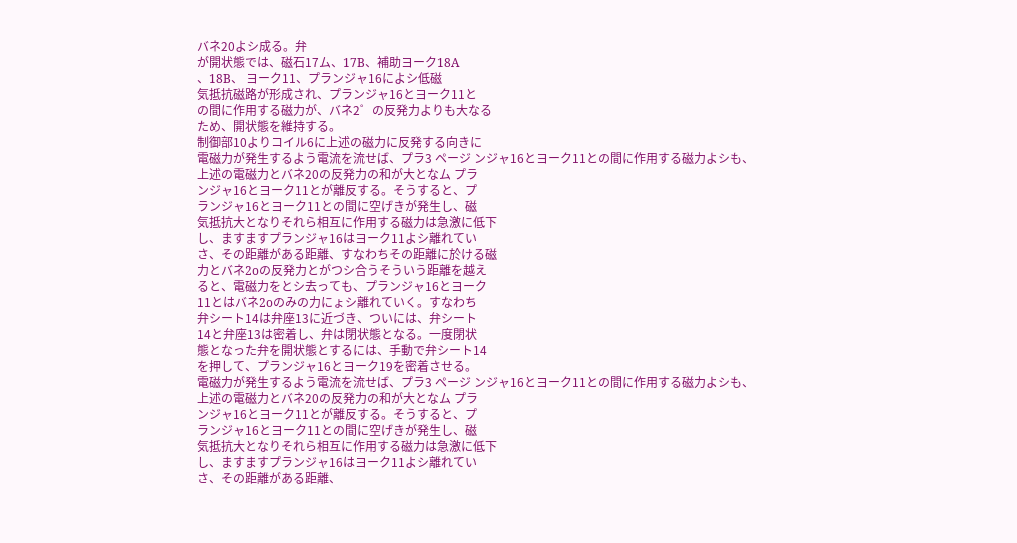バネ20よシ成る。弁
が開状態では、磁石17ム、17B、補助ヨーク18A
、18B、 ヨーク11、プランジャ16によシ低磁
気抵抗磁路が形成され、プランジャ16とヨーク11と
の間に作用する磁力が、バネ2゜の反発力よりも大なる
ため、開状態を維持する。
制御部10よりコイル6に上述の磁力に反発する向きに
電磁力が発生するよう電流を流せば、プラ3 ページ ンジャ16とヨーク11との間に作用する磁力よシも、
上述の電磁力とバネ20の反発力の和が大となム プラ
ンジャ16とヨーク11とが離反する。そうすると、プ
ランジャ16とヨーク11との間に空げきが発生し、磁
気抵抗大となりそれら相互に作用する磁力は急激に低下
し、ますますプランジャ16はヨーク11よシ離れてい
さ、その距離がある距離、すなわちその距離に於ける磁
力とバネ2oの反発力とがつシ合うそういう距離を越え
ると、電磁力をとシ去っても、プランジャ16とヨーク
11とはバネ2oのみの力にょシ離れていく。すなわち
弁シート14は弁座13に近づき、ついには、弁シート
14と弁座13は密着し、弁は閉状態となる。一度閉状
態となった弁を開状態とするには、手動で弁シート14
を押して、プランジャ16とヨーク19を密着させる。
電磁力が発生するよう電流を流せば、プラ3 ページ ンジャ16とヨーク11との間に作用する磁力よシも、
上述の電磁力とバネ20の反発力の和が大となム プラ
ンジャ16とヨーク11とが離反する。そうすると、プ
ランジャ16とヨーク11との間に空げきが発生し、磁
気抵抗大となりそれら相互に作用する磁力は急激に低下
し、ますますプランジャ16はヨーク11よシ離れてい
さ、その距離がある距離、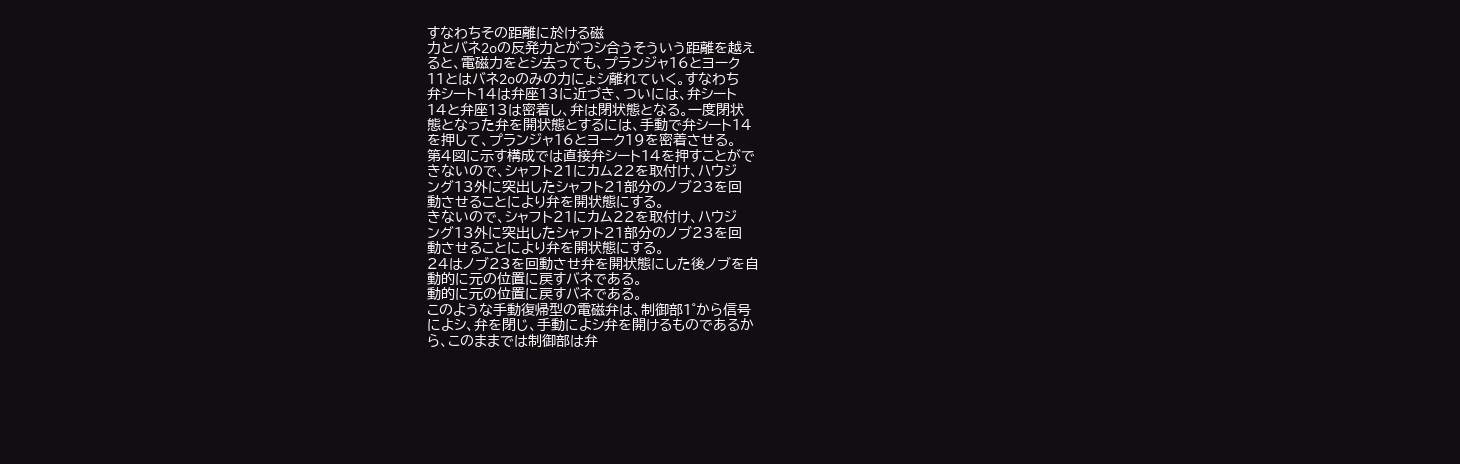すなわちその距離に於ける磁
力とバネ2oの反発力とがつシ合うそういう距離を越え
ると、電磁力をとシ去っても、プランジャ16とヨーク
11とはバネ2oのみの力にょシ離れていく。すなわち
弁シート14は弁座13に近づき、ついには、弁シート
14と弁座13は密着し、弁は閉状態となる。一度閉状
態となった弁を開状態とするには、手動で弁シート14
を押して、プランジャ16とヨーク19を密着させる。
第4図に示す構成では直接弁シート14を押すことがで
きないので、シャフト21にカム22を取付け、ハウジ
ング13外に突出したシャフト21部分のノブ23を回
動させることにより弁を開状態にする。
きないので、シャフト21にカム22を取付け、ハウジ
ング13外に突出したシャフト21部分のノブ23を回
動させることにより弁を開状態にする。
24はノブ23を回動させ弁を開状態にした後ノブを自
動的に元の位置に戻すバネである。
動的に元の位置に戻すバネである。
このような手動復帰型の電磁弁は、制御部1゜から信号
によシ、弁を閉じ、手動によシ弁を開けるものであるか
ら、このままでは制御部は弁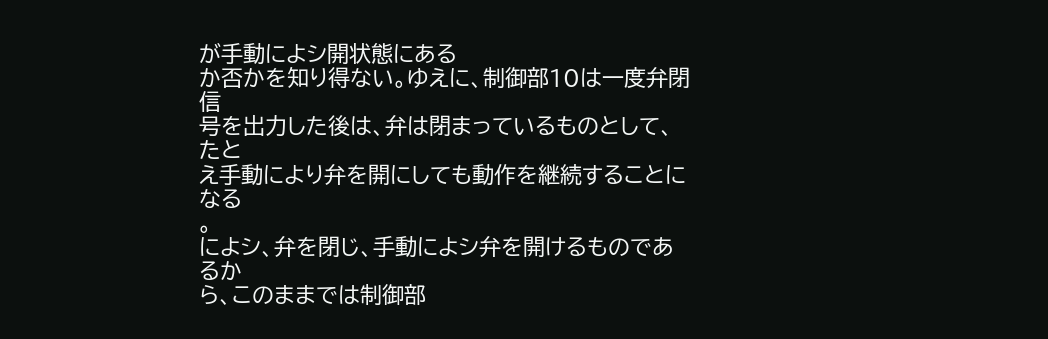が手動によシ開状態にある
か否かを知り得ない。ゆえに、制御部10は一度弁閉信
号を出力した後は、弁は閉まっているものとして、たと
え手動により弁を開にしても動作を継続することになる
。
によシ、弁を閉じ、手動によシ弁を開けるものであるか
ら、このままでは制御部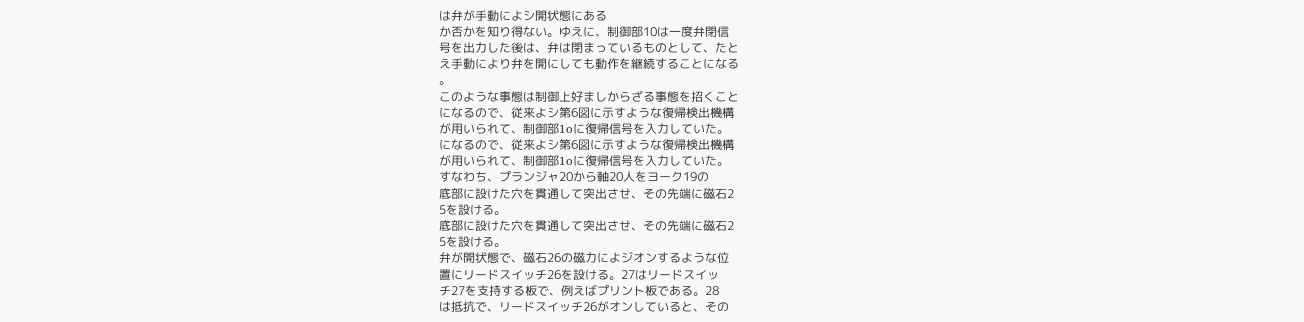は弁が手動によシ開状態にある
か否かを知り得ない。ゆえに、制御部10は一度弁閉信
号を出力した後は、弁は閉まっているものとして、たと
え手動により弁を開にしても動作を継続することになる
。
このような事態は制御上好ましからざる事態を招くこと
になるので、従来よシ第6図に示すような復帰検出機構
が用いられて、制御部1oに復帰信号を入力していた。
になるので、従来よシ第6図に示すような復帰検出機構
が用いられて、制御部1oに復帰信号を入力していた。
すなわち、プランジャ20から軸20人をヨーク19の
底部に設けた穴を貫通して突出させ、その先端に磁石2
5を設ける。
底部に設けた穴を貫通して突出させ、その先端に磁石2
5を設ける。
弁が開状態で、磁石26の磁力によジオンするような位
置にリードスイッチ26を設ける。27はリードスイッ
チ27を支持する板で、例えばプリント板である。28
は抵抗で、リードスイッチ26がオンしていると、その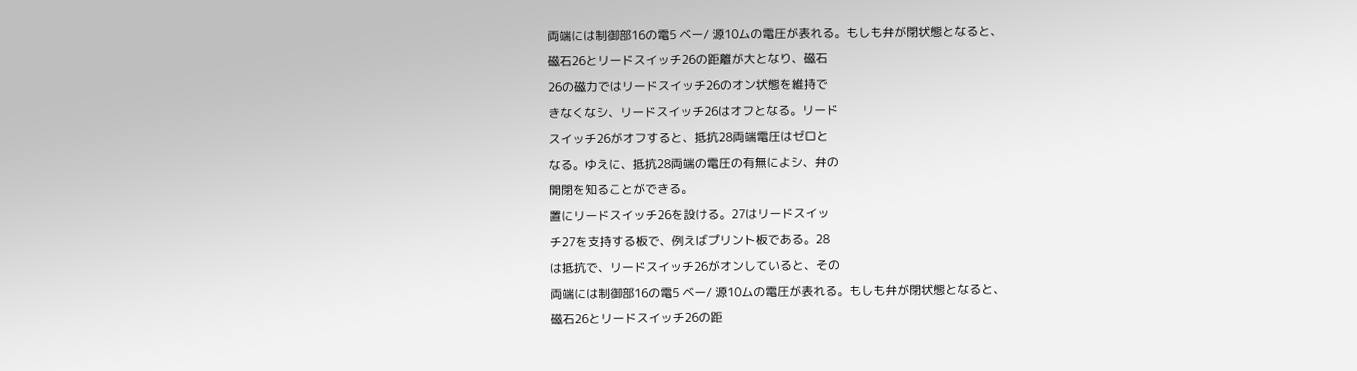両端には制御部16の電5 ベー/ 源10ムの電圧が表れる。もしも弁が閉状態となると、
磁石26とリードスイッチ26の距離が大となり、磁石
26の磁力ではリードスイッチ26のオン状態を維持で
きなくなシ、リードスイッチ26はオフとなる。リード
スイッチ26がオフすると、抵抗28両端電圧はゼロと
なる。ゆえに、抵抗28両端の電圧の有無によシ、弁の
開閉を知ることができる。
置にリードスイッチ26を設ける。27はリードスイッ
チ27を支持する板で、例えばプリント板である。28
は抵抗で、リードスイッチ26がオンしていると、その
両端には制御部16の電5 ベー/ 源10ムの電圧が表れる。もしも弁が閉状態となると、
磁石26とリードスイッチ26の距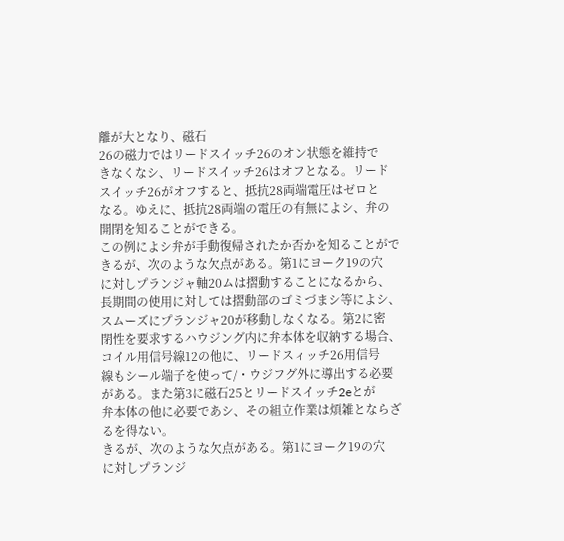離が大となり、磁石
26の磁力ではリードスイッチ26のオン状態を維持で
きなくなシ、リードスイッチ26はオフとなる。リード
スイッチ26がオフすると、抵抗28両端電圧はゼロと
なる。ゆえに、抵抗28両端の電圧の有無によシ、弁の
開閉を知ることができる。
この例によシ弁が手動復帰されたか否かを知ることがで
きるが、次のような欠点がある。第1にヨーク19の穴
に対しプランジャ軸20ムは摺動することになるから、
長期間の使用に対しては摺動部のゴミづまシ等によシ、
スムーズにプランジャ20が移動しなくなる。第2に密
閉性を要求するハウジング内に弁本体を収納する場合、
コイル用信号線12の他に、リードスィッチ26用信号
線もシール端子を使って/・ウジフグ外に導出する必要
がある。また第3に磁石25とリードスイッチ2eとが
弁本体の他に必要であシ、その組立作業は煩雑とならざ
るを得ない。
きるが、次のような欠点がある。第1にヨーク19の穴
に対しプランジ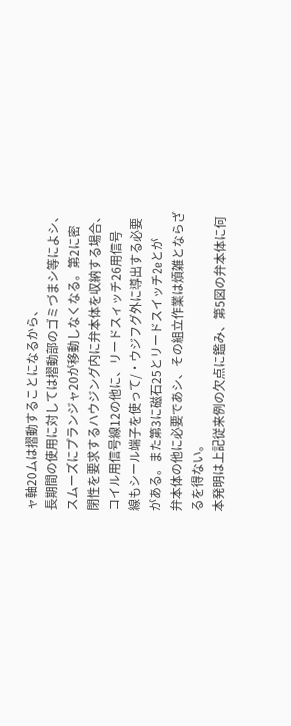ャ軸20ムは摺動することになるから、
長期間の使用に対しては摺動部のゴミづまシ等によシ、
スムーズにプランジャ20が移動しなくなる。第2に密
閉性を要求するハウジング内に弁本体を収納する場合、
コイル用信号線12の他に、リードスィッチ26用信号
線もシール端子を使って/・ウジフグ外に導出する必要
がある。また第3に磁石25とリードスイッチ2eとが
弁本体の他に必要であシ、その組立作業は煩雑とならざ
るを得ない。
本発明は上記従来例の欠点に鑑み、第5図の弁本体に何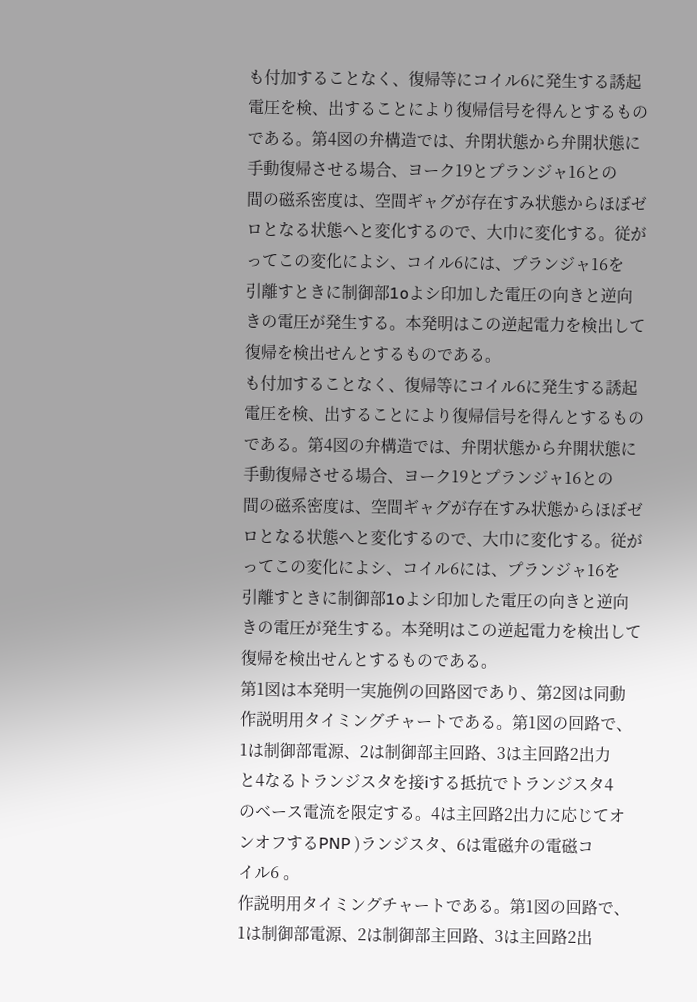も付加することなく、復帰等にコイル6に発生する誘起
電圧を検、出することにより復帰信号を得んとするもの
である。第4図の弁構造では、弁閉状態から弁開状態に
手動復帰させる場合、ヨーク19とプランジャ16との
間の磁系密度は、空間ギャグが存在すみ状態からほぼゼ
ロとなる状態へと変化するので、大巾に変化する。従が
ってこの変化によシ、コイル6には、プランジャ16を
引離すときに制御部1oよシ印加した電圧の向きと逆向
きの電圧が発生する。本発明はこの逆起電力を検出して
復帰を検出せんとするものである。
も付加することなく、復帰等にコイル6に発生する誘起
電圧を検、出することにより復帰信号を得んとするもの
である。第4図の弁構造では、弁閉状態から弁開状態に
手動復帰させる場合、ヨーク19とプランジャ16との
間の磁系密度は、空間ギャグが存在すみ状態からほぼゼ
ロとなる状態へと変化するので、大巾に変化する。従が
ってこの変化によシ、コイル6には、プランジャ16を
引離すときに制御部1oよシ印加した電圧の向きと逆向
きの電圧が発生する。本発明はこの逆起電力を検出して
復帰を検出せんとするものである。
第1図は本発明一実施例の回路図であり、第2図は同動
作説明用タイミングチャートである。第1図の回路で、
1は制御部電源、2は制御部主回路、3は主回路2出力
と4なるトランジスタを接iする抵抗でトランジスタ4
のベース電流を限定する。4は主回路2出力に応じてオ
ンオフするPNP )ランジスタ、6は電磁弁の電磁コ
イル6 。
作説明用タイミングチャートである。第1図の回路で、
1は制御部電源、2は制御部主回路、3は主回路2出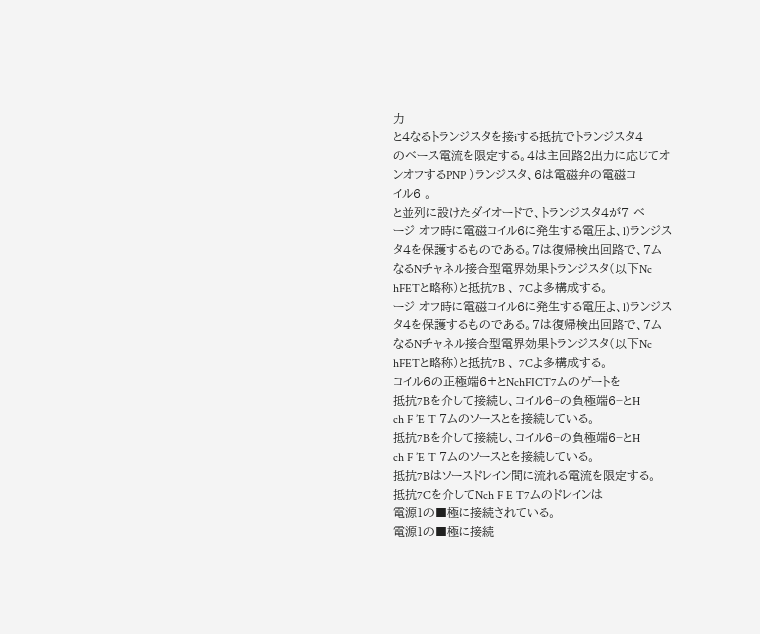力
と4なるトランジスタを接iする抵抗でトランジスタ4
のベース電流を限定する。4は主回路2出力に応じてオ
ンオフするPNP )ランジスタ、6は電磁弁の電磁コ
イル6 。
と並列に設けたダイオードで、トランジスタ4が7 ベ
ージ オフ時に電磁コイル6に発生する電圧よ、l)ランジス
タ4を保護するものである。7は復帰検出回路で、7ム
なるNチャネル接合型電界効果トランジスタ(以下Nc
hFETと略称)と抵抗7B 、 7Cよ多構成する。
ージ オフ時に電磁コイル6に発生する電圧よ、l)ランジス
タ4を保護するものである。7は復帰検出回路で、7ム
なるNチャネル接合型電界効果トランジスタ(以下Nc
hFETと略称)と抵抗7B 、 7Cよ多構成する。
コイル6の正極端6+とNchFICT7ムのゲートを
抵抗7Bを介して接続し、コイル6−の負極端6−とH
ch F ’E T 7ムのソースとを接続している。
抵抗7Bを介して接続し、コイル6−の負極端6−とH
ch F ’E T 7ムのソースとを接続している。
抵抗7Bはソースドレイン間に流れる電流を限定する。
抵抗7Cを介してNch F E T7ムのドレインは
電源1の■極に接続されている。
電源1の■極に接続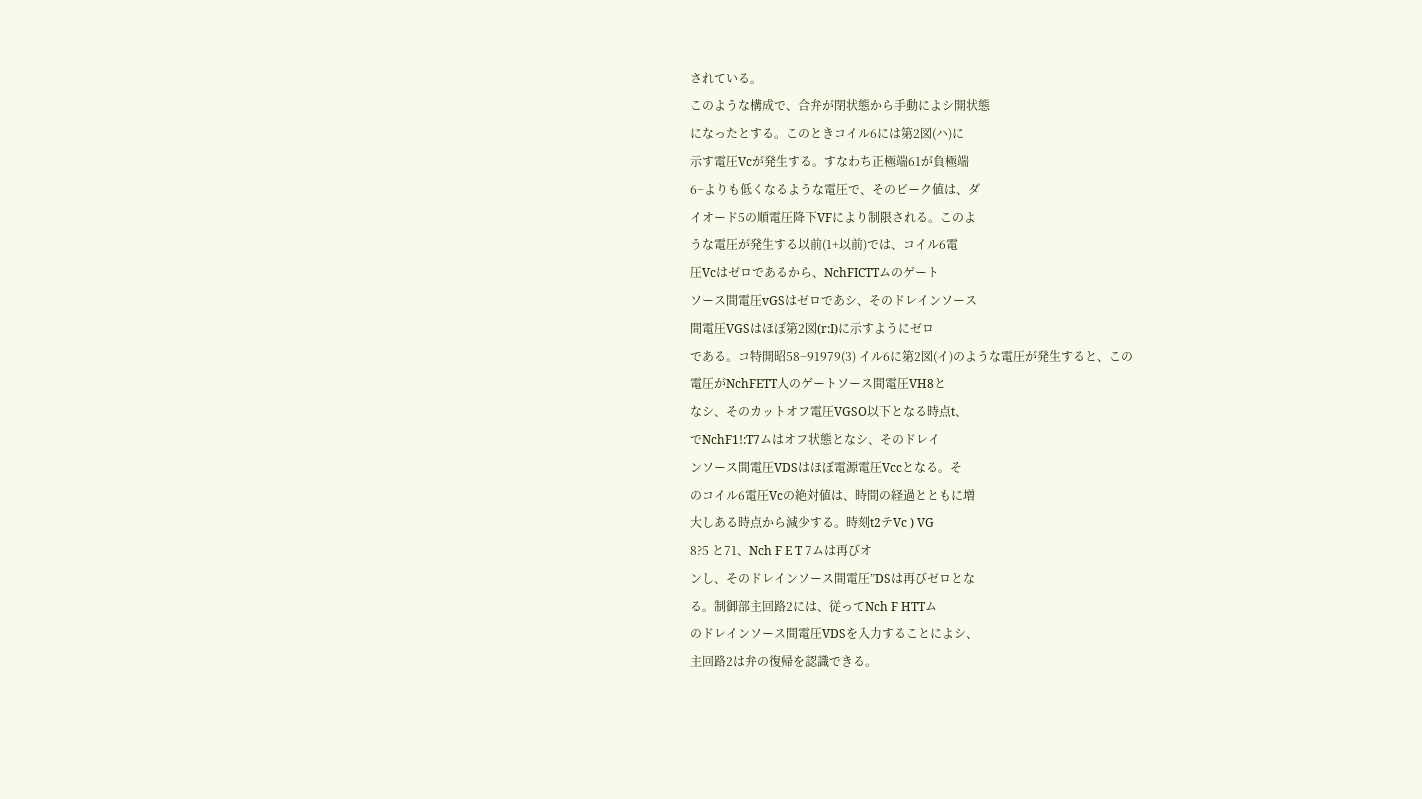されている。
このような構成で、合弁が閉状態から手動によシ開状態
になったとする。このときコイル6には第2図(ハ)に
示す電圧Vcが発生する。すなわち正極端61が負極端
6−よりも低くなるような電圧で、そのピーク値は、ダ
イオード5の順電圧降下VFにより制限される。このよ
うな電圧が発生する以前(1+以前)では、コイル6電
圧Vcはゼロであるから、NchFICTTムのゲート
ソース間電圧vGSはゼロであシ、そのドレインソース
間電圧VGSはほぼ第2図(r:I)に示すようにゼロ
である。コ特開昭58−91979(3) イル6に第2図(イ)のような電圧が発生すると、この
電圧がNchFETT人のゲートソース間電圧VH8と
なシ、そのカットオフ電圧VGSO以下となる時点t、
でNchF1!:T7ムはオフ状態となシ、そのドレイ
ンソース間電圧VDSはほぼ電源電圧Vccとなる。そ
のコイル6電圧Vcの絶対値は、時間の経過とともに増
大しある時点から減少する。時刻t2テVc ) VG
8?5 と71、Nch F E T 7ムは再びオ
ンし、そのドレインソース間電圧”DSは再びゼロとな
る。制御部主回路2には、従ってNch F HTTム
のドレインソース間電圧VDSを入力することによシ、
主回路2は弁の復帰を認識できる。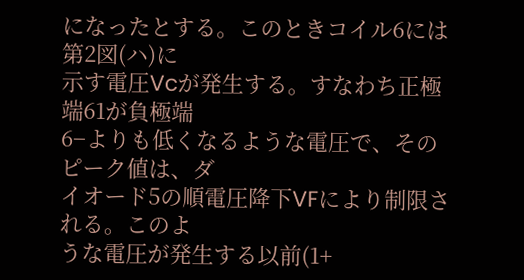になったとする。このときコイル6には第2図(ハ)に
示す電圧Vcが発生する。すなわち正極端61が負極端
6−よりも低くなるような電圧で、そのピーク値は、ダ
イオード5の順電圧降下VFにより制限される。このよ
うな電圧が発生する以前(1+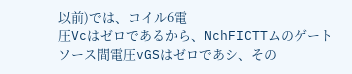以前)では、コイル6電
圧Vcはゼロであるから、NchFICTTムのゲート
ソース間電圧vGSはゼロであシ、その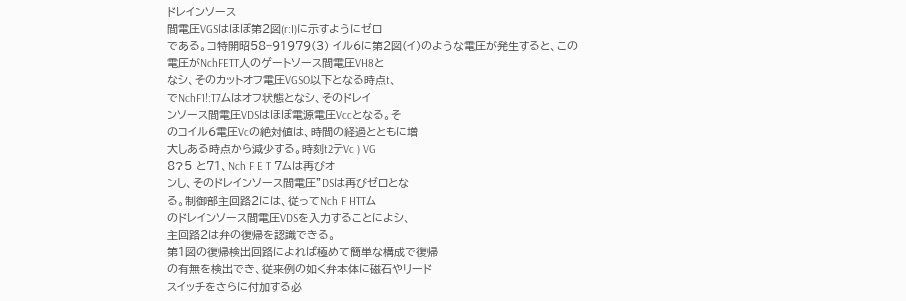ドレインソース
間電圧VGSはほぼ第2図(r:I)に示すようにゼロ
である。コ特開昭58−91979(3) イル6に第2図(イ)のような電圧が発生すると、この
電圧がNchFETT人のゲートソース間電圧VH8と
なシ、そのカットオフ電圧VGSO以下となる時点t、
でNchF1!:T7ムはオフ状態となシ、そのドレイ
ンソース間電圧VDSはほぼ電源電圧Vccとなる。そ
のコイル6電圧Vcの絶対値は、時間の経過とともに増
大しある時点から減少する。時刻t2テVc ) VG
8?5 と71、Nch F E T 7ムは再びオ
ンし、そのドレインソース間電圧”DSは再びゼロとな
る。制御部主回路2には、従ってNch F HTTム
のドレインソース間電圧VDSを入力することによシ、
主回路2は弁の復帰を認識できる。
第1図の復帰検出回路によれば極めて簡単な構成で復帰
の有無を検出でき、従来例の如く弁本体に磁石やリード
スイッチをさらに付加する必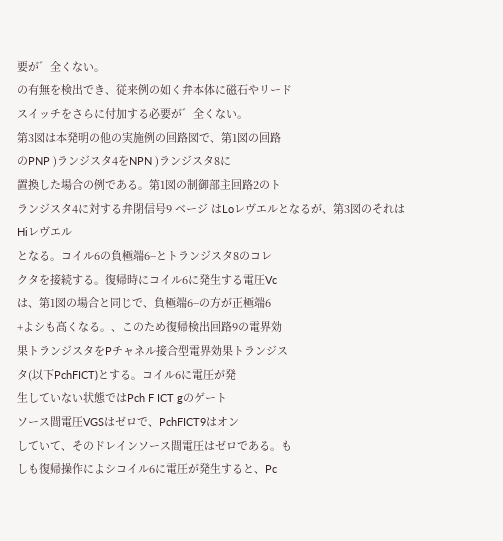要が゛全くない。
の有無を検出でき、従来例の如く弁本体に磁石やリード
スイッチをさらに付加する必要が゛全くない。
第3図は本発明の他の実施例の回路図で、第1図の回路
のPNP )ランジスタ4をNPN )ランジスタ8に
置換した場合の例である。第1図の制御部主回路2のト
ランジスタ4に対する弁閉信号9 ベージ はLoレヴエルとなるが、第3図のそれはHiレヴエル
となる。コイル6の負極端6−とトランジスタ8のコレ
クタを接続する。復帰時にコイル6に発生する電圧Vc
は、第1図の場合と同じで、負極端6−の方が正極端6
+よシも高くなる。、このため復帰検出回路9の電界効
果トランジスタをPチャネル接合型電界効果トランジス
タ(以下PchFICT)とする。コイル6に電圧が発
生していない状態ではPch F ICT gのゲート
ソース間電圧VGSはゼロで、PchFICT9はオン
していて、そのドレインソース間電圧はゼロである。も
しも復帰操作によシコイル6に電圧が発生すると、Pc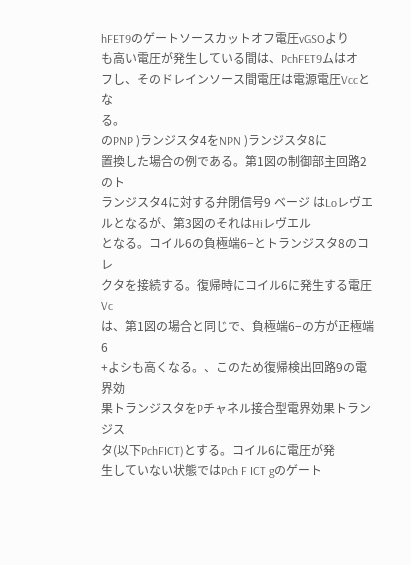hFET9のゲートソースカットオフ電圧vGSOより
も高い電圧が発生している間は、PchFET9ムはオ
フし、そのドレインソース間電圧は電源電圧Vccとな
る。
のPNP )ランジスタ4をNPN )ランジスタ8に
置換した場合の例である。第1図の制御部主回路2のト
ランジスタ4に対する弁閉信号9 ベージ はLoレヴエルとなるが、第3図のそれはHiレヴエル
となる。コイル6の負極端6−とトランジスタ8のコレ
クタを接続する。復帰時にコイル6に発生する電圧Vc
は、第1図の場合と同じで、負極端6−の方が正極端6
+よシも高くなる。、このため復帰検出回路9の電界効
果トランジスタをPチャネル接合型電界効果トランジス
タ(以下PchFICT)とする。コイル6に電圧が発
生していない状態ではPch F ICT gのゲート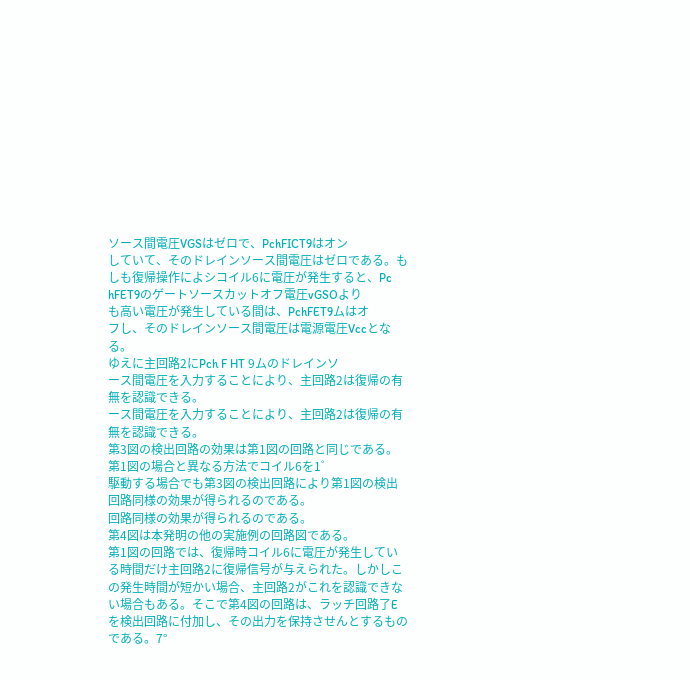ソース間電圧VGSはゼロで、PchFICT9はオン
していて、そのドレインソース間電圧はゼロである。も
しも復帰操作によシコイル6に電圧が発生すると、Pc
hFET9のゲートソースカットオフ電圧vGSOより
も高い電圧が発生している間は、PchFET9ムはオ
フし、そのドレインソース間電圧は電源電圧Vccとな
る。
ゆえに主回路2にPch F HT 9ムのドレインソ
ース間電圧を入力することにより、主回路2は復帰の有
無を認識できる。
ース間電圧を入力することにより、主回路2は復帰の有
無を認識できる。
第3図の検出回路の効果は第1図の回路と同じである。
第1図の場合と異なる方法でコイル6を1゜
駆動する場合でも第3図の検出回路により第1図の検出
回路同様の効果が得られるのである。
回路同様の効果が得られるのである。
第4図は本発明の他の実施例の回路図である。
第1図の回路では、復帰時コイル6に電圧が発生してい
る時間だけ主回路2に復帰信号が与えられた。しかしこ
の発生時間が短かい場合、主回路2がこれを認識できな
い場合もある。そこで第4図の回路は、ラッチ回路了E
を検出回路に付加し、その出力を保持させんとするもの
である。7°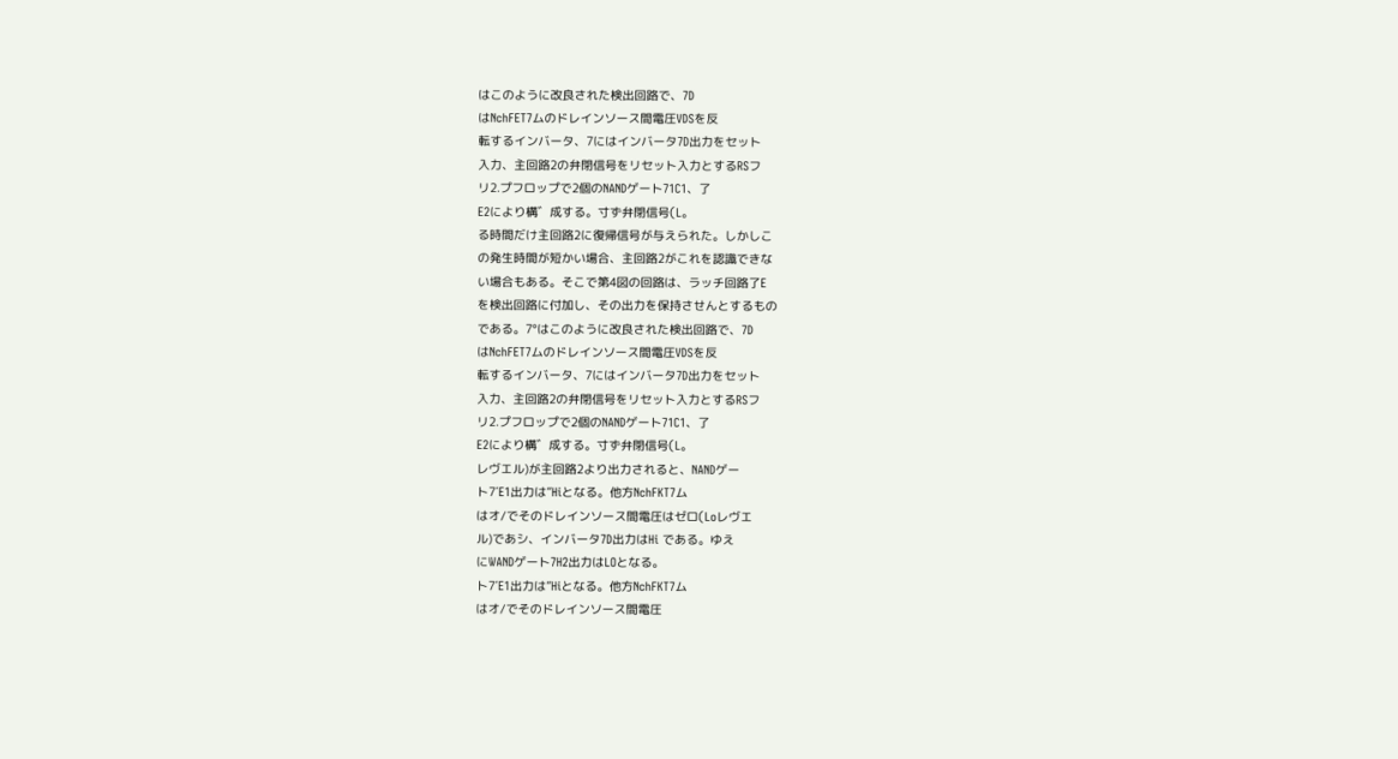はこのように改良された検出回路で、7D
はNchFET7ムのドレインソース間電圧VDSを反
転するインバータ、7にはインバータ7D出力をセット
入力、主回路2の弁閉信号をリセット入力とするRSフ
リ2.プフロップで2個のNANDゲート71C1、了
E2により構゛成する。寸ず弁閉信号(L。
る時間だけ主回路2に復帰信号が与えられた。しかしこ
の発生時間が短かい場合、主回路2がこれを認識できな
い場合もある。そこで第4図の回路は、ラッチ回路了E
を検出回路に付加し、その出力を保持させんとするもの
である。7°はこのように改良された検出回路で、7D
はNchFET7ムのドレインソース間電圧VDSを反
転するインバータ、7にはインバータ7D出力をセット
入力、主回路2の弁閉信号をリセット入力とするRSフ
リ2.プフロップで2個のNANDゲート71C1、了
E2により構゛成する。寸ず弁閉信号(L。
レヴエル)が主回路2より出力されると、NANDゲー
ト7′E1出力は”Hiとなる。他方NchFKT7ム
はオ/でそのドレインソース間電圧はゼロ(Loレヴエ
ル)であシ、インバータ7D出力はHi である。ゆえ
にWANDゲート7H2出力はLOとなる。
ト7′E1出力は”Hiとなる。他方NchFKT7ム
はオ/でそのドレインソース間電圧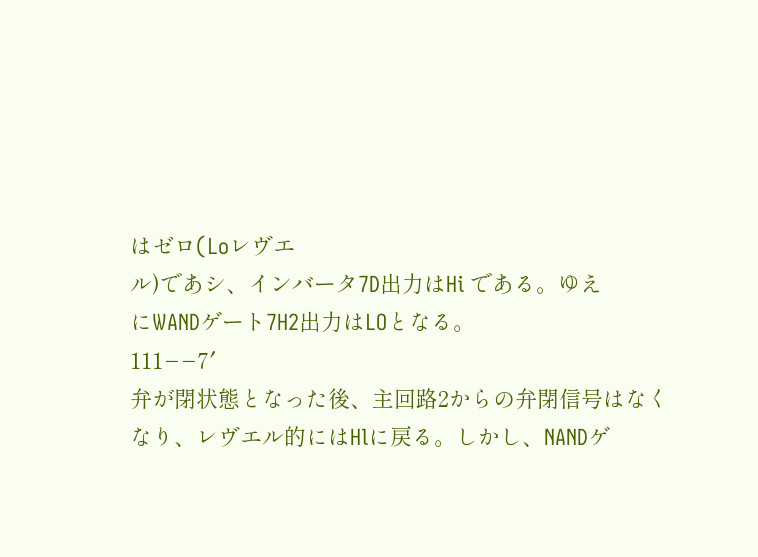はゼロ(Loレヴエ
ル)であシ、インバータ7D出力はHi である。ゆえ
にWANDゲート7H2出力はLOとなる。
111−−7′
弁が閉状態となった後、主回路2からの弁閉信号はなく
なり、レヴエル的にはHlに戻る。しかし、NANDゲ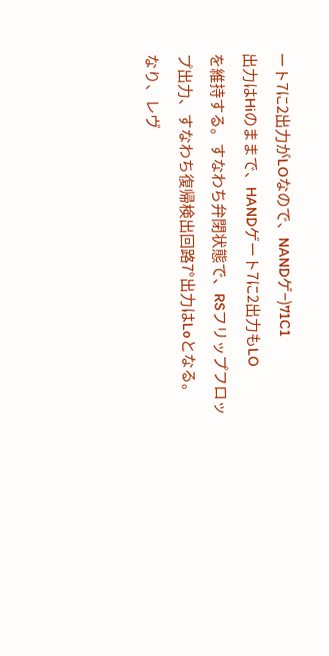ート7に2出力がLOなので、NANDゲ−)71C1
出力はHiのままで、HANDゲート7に2出力もLO
を維持する。すなわち弁閉状態で、RSフリップフロッ
プ出力、すなわち復帰検出回路7°出力はLoとなる。
なり、レヴ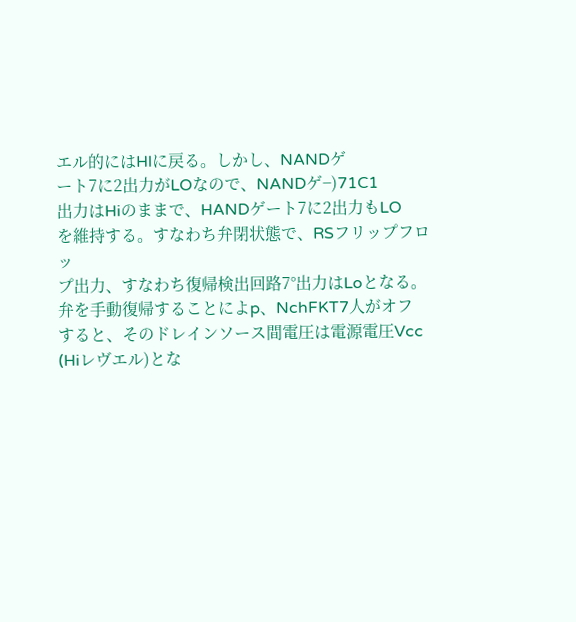エル的にはHlに戻る。しかし、NANDゲ
ート7に2出力がLOなので、NANDゲ−)71C1
出力はHiのままで、HANDゲート7に2出力もLO
を維持する。すなわち弁閉状態で、RSフリップフロッ
プ出力、すなわち復帰検出回路7°出力はLoとなる。
弁を手動復帰することによp、NchFKT7人がオフ
すると、そのドレインソース間電圧は電源電圧Vcc
(Hiレヴエル)とな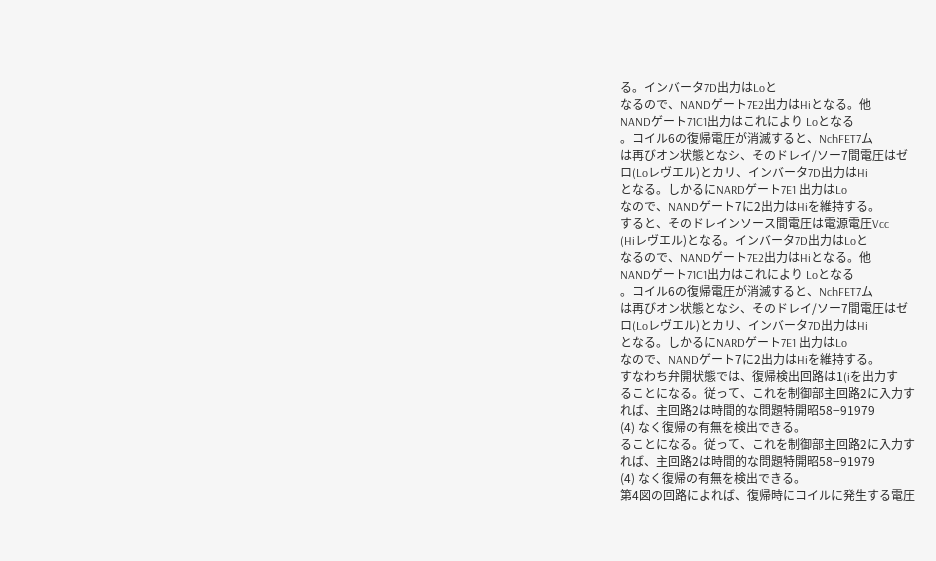る。インバータ7D出力はLoと
なるので、NANDゲート7E2出力はHiとなる。他
NANDゲート71C1出力はこれにより Loとなる
。コイル6の復帰電圧が消滅すると、NchFET7ム
は再びオン状態となシ、そのドレイ/ソー7間電圧はゼ
ロ(Loレヴエル)とカリ、インバータ7D出力はHi
となる。しかるにNARDゲート7E1 出力はLo
なので、NANDゲート7に2出力はHiを維持する。
すると、そのドレインソース間電圧は電源電圧Vcc
(Hiレヴエル)となる。インバータ7D出力はLoと
なるので、NANDゲート7E2出力はHiとなる。他
NANDゲート71C1出力はこれにより Loとなる
。コイル6の復帰電圧が消滅すると、NchFET7ム
は再びオン状態となシ、そのドレイ/ソー7間電圧はゼ
ロ(Loレヴエル)とカリ、インバータ7D出力はHi
となる。しかるにNARDゲート7E1 出力はLo
なので、NANDゲート7に2出力はHiを維持する。
すなわち弁開状態では、復帰検出回路は1(iを出力す
ることになる。従って、これを制御部主回路2に入力す
れば、主回路2は時間的な問題特開昭58−91979
(4) なく復帰の有無を検出できる。
ることになる。従って、これを制御部主回路2に入力す
れば、主回路2は時間的な問題特開昭58−91979
(4) なく復帰の有無を検出できる。
第4図の回路によれば、復帰時にコイルに発生する電圧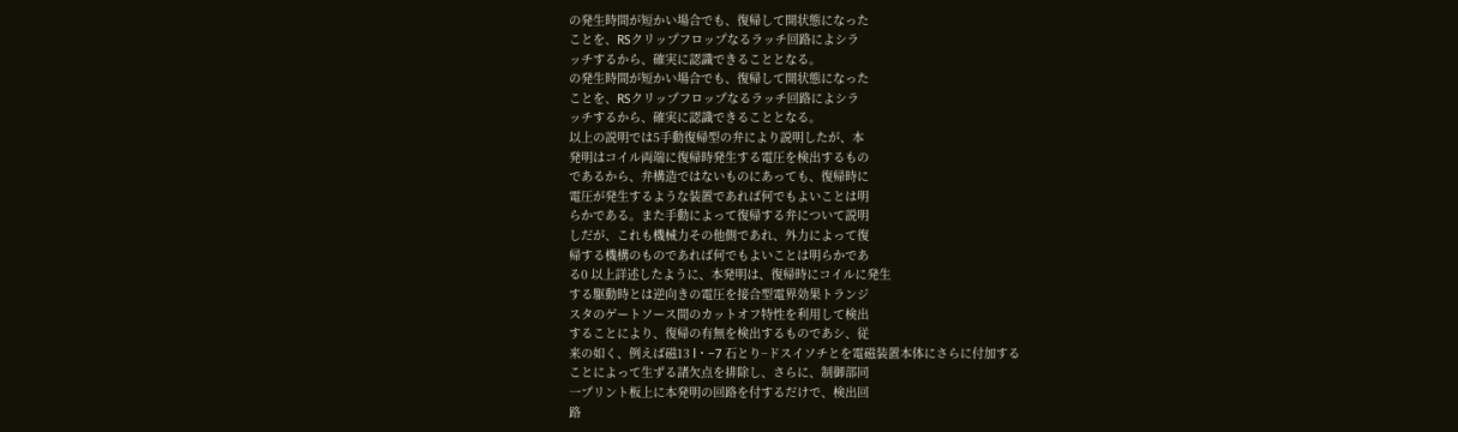の発生時間が短かい場合でも、復帰して開状態になった
ことを、RSクリップフロップなるラッチ回路によシラ
ッチするから、確実に認識できることとなる。
の発生時間が短かい場合でも、復帰して開状態になった
ことを、RSクリップフロップなるラッチ回路によシラ
ッチするから、確実に認識できることとなる。
以上の説明では5手動復帰型の弁により説明したが、本
発明はコイル両端に復帰時発生する電圧を検出するもの
であるから、弁構造ではないものにあっても、復帰時に
電圧が発生するような装置であれば何でもよいことは明
らかである。また手動によって復帰する弁について説明
しだが、これも機械力その他側であれ、外力によって復
帰する機構のものであれば何でもよいことは明らかであ
る0 以上詳述したように、本発明は、復帰時にコイルに発生
する駆動時とは逆向きの電圧を接合型電界効果トランジ
スタのゲートソース間のカットオフ特性を利用して検出
することにより、復帰の有無を検出するものであシ、従
来の如く、例えば磁13 l・−7 石とり−ドスイソチとを電磁装置本体にさらに付加する
ことによって生ずる諸欠点を排除し、さらに、制御部同
一プリント板上に本発明の回路を付するだけで、検出回
路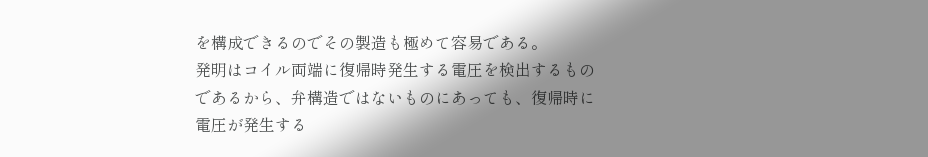を構成できるのでその製造も極めて容易である。
発明はコイル両端に復帰時発生する電圧を検出するもの
であるから、弁構造ではないものにあっても、復帰時に
電圧が発生する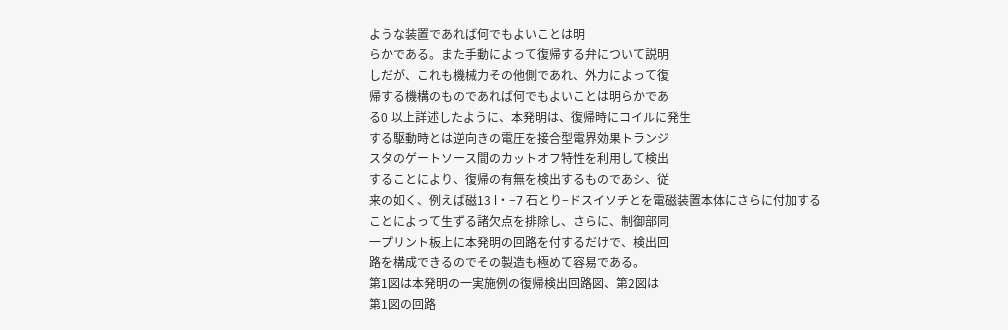ような装置であれば何でもよいことは明
らかである。また手動によって復帰する弁について説明
しだが、これも機械力その他側であれ、外力によって復
帰する機構のものであれば何でもよいことは明らかであ
る0 以上詳述したように、本発明は、復帰時にコイルに発生
する駆動時とは逆向きの電圧を接合型電界効果トランジ
スタのゲートソース間のカットオフ特性を利用して検出
することにより、復帰の有無を検出するものであシ、従
来の如く、例えば磁13 l・−7 石とり−ドスイソチとを電磁装置本体にさらに付加する
ことによって生ずる諸欠点を排除し、さらに、制御部同
一プリント板上に本発明の回路を付するだけで、検出回
路を構成できるのでその製造も極めて容易である。
第1図は本発明の一実施例の復帰検出回路図、第2図は
第1図の回路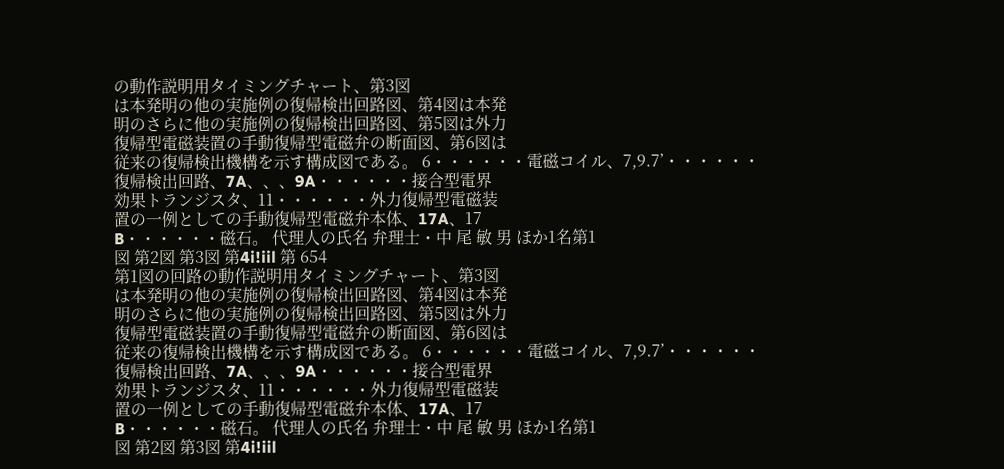の動作説明用タイミングチャート、第3図
は本発明の他の実施例の復帰検出回路図、第4図は本発
明のさらに他の実施例の復帰検出回路図、第5図は外力
復帰型電磁装置の手動復帰型電磁弁の断面図、第6図は
従来の復帰検出機構を示す構成図である。 6・・・・・・電磁コイル、7,9.7’・・・・・・
復帰検出回路、7A、、、9A・・・・・・接合型電界
効果トランジスタ、11・・・・・・外力復帰型電磁装
置の一例としての手動復帰型電磁弁本体、17A、17
B・・・・・・磁石。 代理人の氏名 弁理士・中 尾 敏 男 ほか1名第1
図 第2図 第3図 第4i!iil 第 654
第1図の回路の動作説明用タイミングチャート、第3図
は本発明の他の実施例の復帰検出回路図、第4図は本発
明のさらに他の実施例の復帰検出回路図、第5図は外力
復帰型電磁装置の手動復帰型電磁弁の断面図、第6図は
従来の復帰検出機構を示す構成図である。 6・・・・・・電磁コイル、7,9.7’・・・・・・
復帰検出回路、7A、、、9A・・・・・・接合型電界
効果トランジスタ、11・・・・・・外力復帰型電磁装
置の一例としての手動復帰型電磁弁本体、17A、17
B・・・・・・磁石。 代理人の氏名 弁理士・中 尾 敏 男 ほか1名第1
図 第2図 第3図 第4i!iil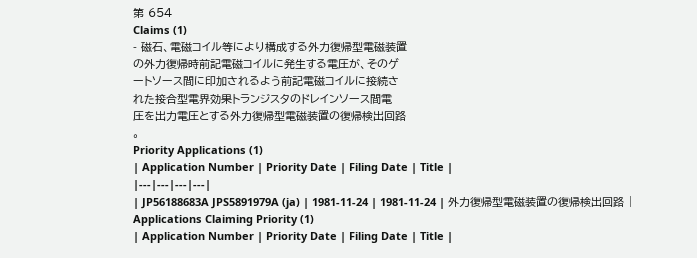第 654
Claims (1)
- 磁石、電磁コイル等により構成する外力復帰型電磁装置
の外力復帰時前記電磁コイルに発生する電圧が、そのゲ
ートソース間に印加されるよう前記電磁コイルに接続さ
れた接合型電界効果トランジスタのドレインソース間電
圧を出力電圧とする外力復帰型電磁装置の復帰検出回路
。
Priority Applications (1)
| Application Number | Priority Date | Filing Date | Title |
|---|---|---|---|
| JP56188683A JPS5891979A (ja) | 1981-11-24 | 1981-11-24 | 外力復帰型電磁装置の復帰検出回路 |
Applications Claiming Priority (1)
| Application Number | Priority Date | Filing Date | Title |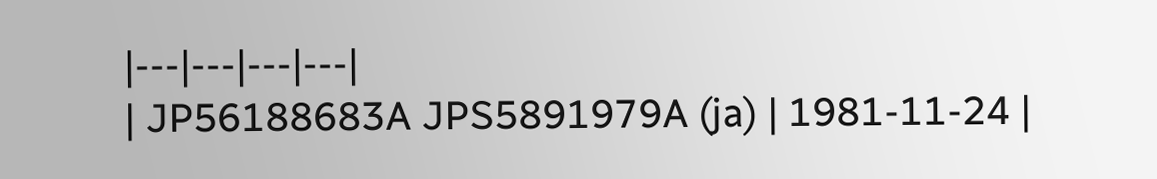|---|---|---|---|
| JP56188683A JPS5891979A (ja) | 1981-11-24 |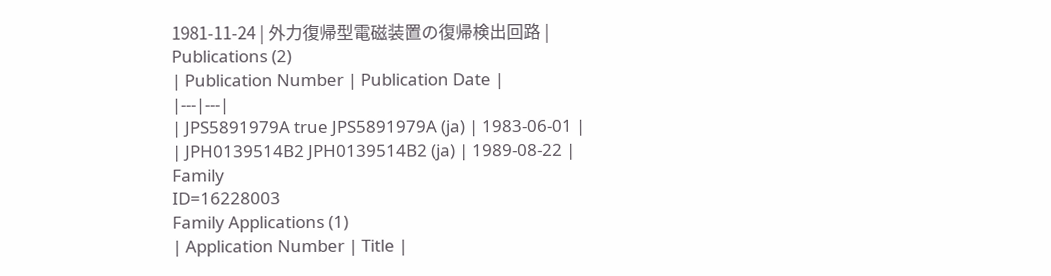1981-11-24 | 外力復帰型電磁装置の復帰検出回路 |
Publications (2)
| Publication Number | Publication Date |
|---|---|
| JPS5891979A true JPS5891979A (ja) | 1983-06-01 |
| JPH0139514B2 JPH0139514B2 (ja) | 1989-08-22 |
Family
ID=16228003
Family Applications (1)
| Application Number | Title |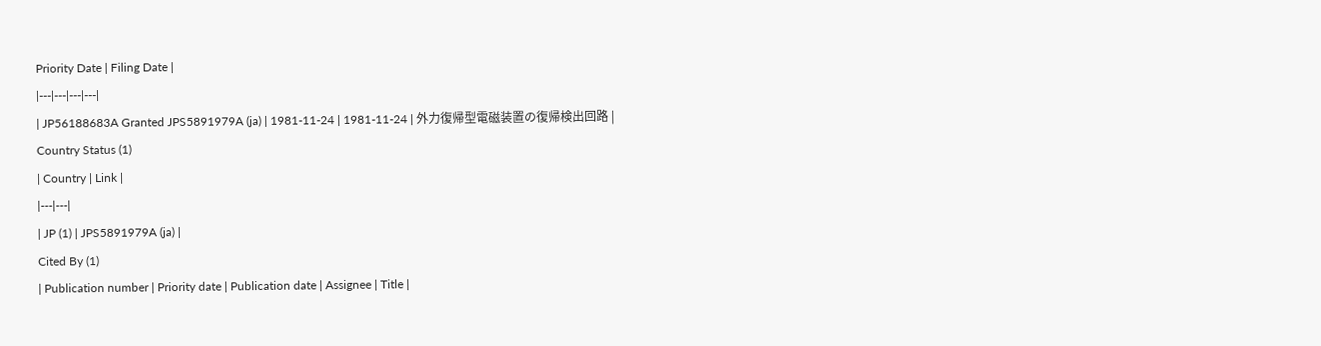Priority Date | Filing Date |
|---|---|---|---|
| JP56188683A Granted JPS5891979A (ja) | 1981-11-24 | 1981-11-24 | 外力復帰型電磁装置の復帰検出回路 |
Country Status (1)
| Country | Link |
|---|---|
| JP (1) | JPS5891979A (ja) |
Cited By (1)
| Publication number | Priority date | Publication date | Assignee | Title |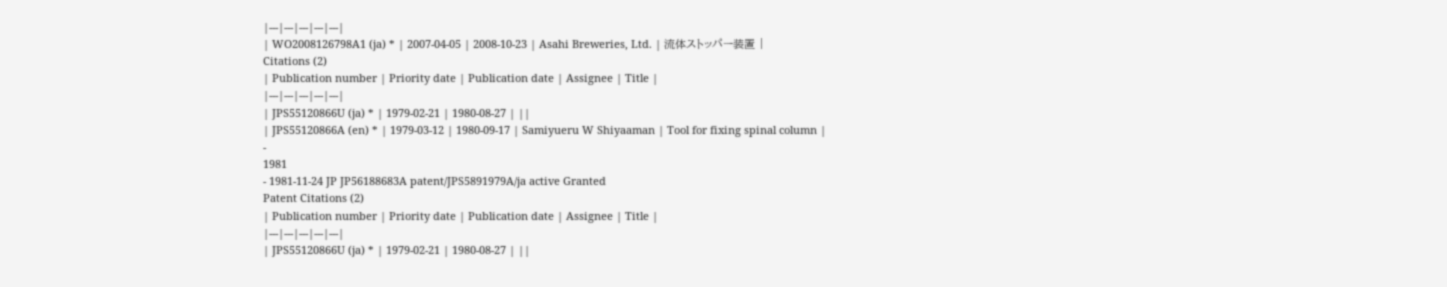|---|---|---|---|---|
| WO2008126798A1 (ja) * | 2007-04-05 | 2008-10-23 | Asahi Breweries, Ltd. | 流体ストッパー装置 |
Citations (2)
| Publication number | Priority date | Publication date | Assignee | Title |
|---|---|---|---|---|
| JPS55120866U (ja) * | 1979-02-21 | 1980-08-27 | ||
| JPS55120866A (en) * | 1979-03-12 | 1980-09-17 | Samiyueru W Shiyaaman | Tool for fixing spinal column |
-
1981
- 1981-11-24 JP JP56188683A patent/JPS5891979A/ja active Granted
Patent Citations (2)
| Publication number | Priority date | Publication date | Assignee | Title |
|---|---|---|---|---|
| JPS55120866U (ja) * | 1979-02-21 | 1980-08-27 | ||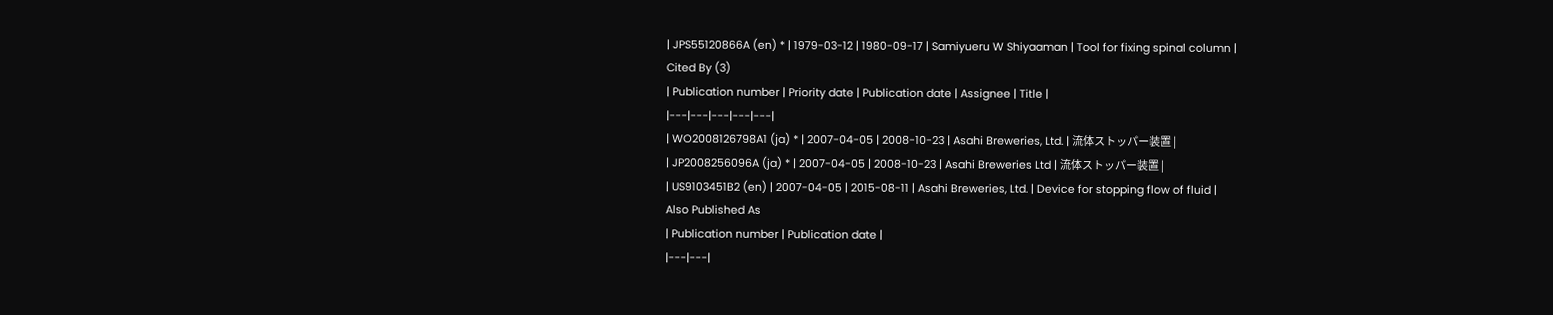| JPS55120866A (en) * | 1979-03-12 | 1980-09-17 | Samiyueru W Shiyaaman | Tool for fixing spinal column |
Cited By (3)
| Publication number | Priority date | Publication date | Assignee | Title |
|---|---|---|---|---|
| WO2008126798A1 (ja) * | 2007-04-05 | 2008-10-23 | Asahi Breweries, Ltd. | 流体ストッパー装置 |
| JP2008256096A (ja) * | 2007-04-05 | 2008-10-23 | Asahi Breweries Ltd | 流体ストッパー装置 |
| US9103451B2 (en) | 2007-04-05 | 2015-08-11 | Asahi Breweries, Ltd. | Device for stopping flow of fluid |
Also Published As
| Publication number | Publication date |
|---|---|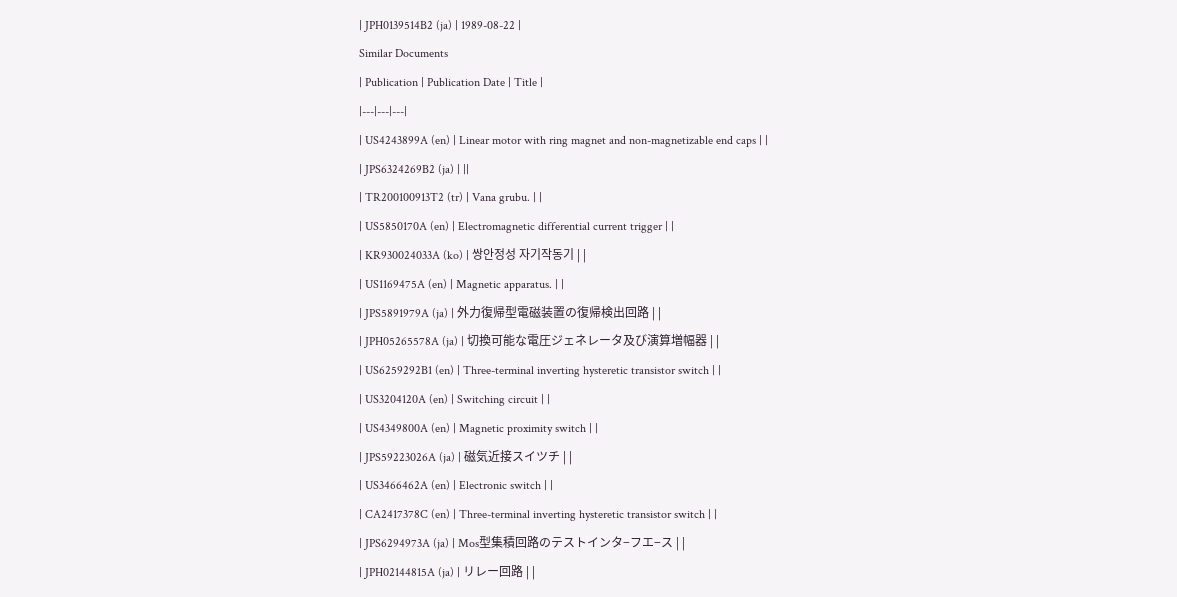| JPH0139514B2 (ja) | 1989-08-22 |
Similar Documents
| Publication | Publication Date | Title |
|---|---|---|
| US4243899A (en) | Linear motor with ring magnet and non-magnetizable end caps | |
| JPS6324269B2 (ja) | ||
| TR200100913T2 (tr) | Vana grubu. | |
| US5850170A (en) | Electromagnetic differential current trigger | |
| KR930024033A (ko) | 쌍안정성 자기작동기 | |
| US1169475A (en) | Magnetic apparatus. | |
| JPS5891979A (ja) | 外力復帰型電磁装置の復帰検出回路 | |
| JPH05265578A (ja) | 切換可能な電圧ジェネレータ及び演算増幅器 | |
| US6259292B1 (en) | Three-terminal inverting hysteretic transistor switch | |
| US3204120A (en) | Switching circuit | |
| US4349800A (en) | Magnetic proximity switch | |
| JPS59223026A (ja) | 磁気近接スイツチ | |
| US3466462A (en) | Electronic switch | |
| CA2417378C (en) | Three-terminal inverting hysteretic transistor switch | |
| JPS6294973A (ja) | Mos型集積回路のテストインタ−フエ−ス | |
| JPH02144815A (ja) | リレー回路 | |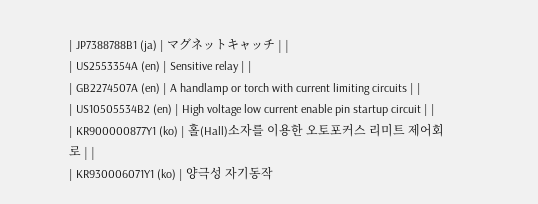| JP7388788B1 (ja) | マグネットキャッチ | |
| US2553354A (en) | Sensitive relay | |
| GB2274507A (en) | A handlamp or torch with current limiting circuits | |
| US10505534B2 (en) | High voltage low current enable pin startup circuit | |
| KR900000877Y1 (ko) | 홀(Hall)소자를 이용한 오토포커스 리미트 제어회로 | |
| KR930006071Y1 (ko) | 양극성 자기동작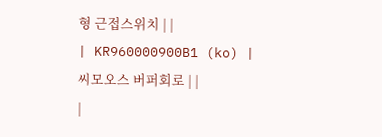형 근접스위치 | |
| KR960000900B1 (ko) | 씨모오스 버퍼회로 | |
|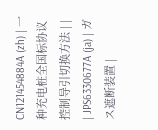CN121454884A (zh) | 一种充电桩全国标协议控制导引切换方法 | |
| JPS6330677A (ja) | ガス遮断装置 |